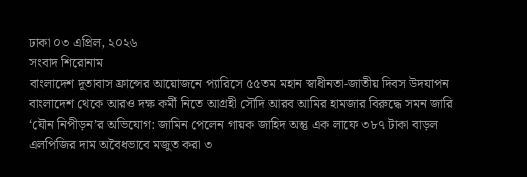ঢাকা ০৩ এপ্রিল, ২০২৬
সংবাদ শিরোনাম
বাংলাদেশ দূতাবাস ফ্রান্সের আয়োজনে প্যারিসে ৫৫তম মহান স্বাধীনতা-জাতীয় দিবস উদযাপন বাংলাদেশ থেকে আরও দক্ষ কর্মী নিতে আগ্রহী সৌদি আরব আমির হামজার বিরুদ্ধে সমন জারি ‘যৌন নিপীড়ন’র অভিযোগ: জামিন পেলেন গায়ক জাহিদ অন্তু এক লাফে ৩৮৭ টাকা বাড়ল এলপিজির দাম অবৈধভাবে মজুত করা ৩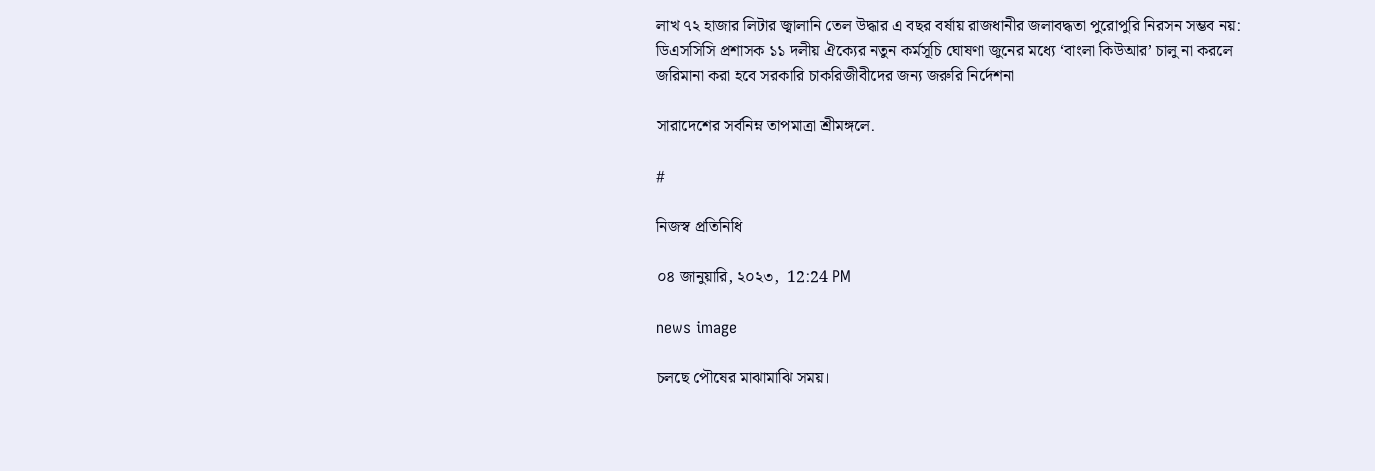লাখ ৭২ হাজার লিটার জ্বালানি তেল উদ্ধার এ বছর বর্ষায় রাজধানীর জলাবদ্ধতা পুরোপুরি নিরসন সম্ভব নয়: ডিএসসিসি প্রশাসক ১১ দলীয় ঐক্যের নতুন কর্মসূচি ঘোষণা জুনের মধ্যে ‘বাংলা কিউআর’ চালু না করলে জরিমানা করা হবে সরকারি চাকরিজীবীদের জন্য জরুরি নির্দেশনা

সারাদেশের সর্বনিম্ন তাপমাত্রা শ্রীমঙ্গলে.

#

নিজস্ব প্রতিনিধি

০৪ জানুয়ারি, ২০২৩,  12:24 PM

news image

চলছে পৌষের মাঝামাঝি সময়।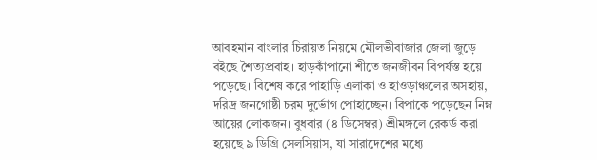আবহমান বাংলার চিরায়ত নিয়মে মৌলভীবাজার জেলা জুড়ে বইছে শৈত্যপ্রবাহ। হাড়কাঁপানো শীতে জনজীবন বিপর্যস্ত হয়ে পড়েছে। বিশেষ করে পাহাড়ি এলাকা ও হাওড়াঞ্চলের অসহায়, দরিদ্র জনগোষ্ঠী চরম দুর্ভোগ পোহাচ্ছেন। বিপাকে পড়েছেন নিম্ন আয়ের লোকজন। বুধবার (৪ ডিসেম্বর) শ্রীমঙ্গলে রেকর্ড করা হয়েছে ৯ ডিগ্রি সেলসিয়াস, যা সারাদেশের মধ্যে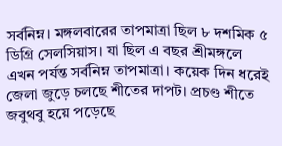সর্বনিম্ন। মঙ্গলবারের তাপমাত্রা ছিল ৮ দশমিক ৫ ডিগ্রি সেলসিয়াস। যা ছিল এ বছর শ্রীমঙ্গলে এখন পর্যন্ত সর্বনিম্ন তাপমাত্রা। কয়েক দিন ধরেই জেলা জুড়ে চলছে শীতের দাপট। প্রচণ্ড শীতে জবুথবু হয়ে পড়েছে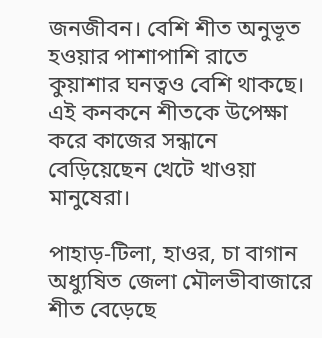জনজীবন। বেশি শীত অনুভূত হওয়ার পাশাপাশি রাতে কুয়াশার ঘনত্বও বেশি থাকছে। এই কনকনে শীতকে উপেক্ষা করে কাজের সন্ধানে বেড়িয়েছেন খেটে খাওয়া মানুষেরা।

পাহাড়-টিলা, হাওর, চা বাগান অধ্যুষিত জেলা মৌলভীবাজারে শীত বেড়েছে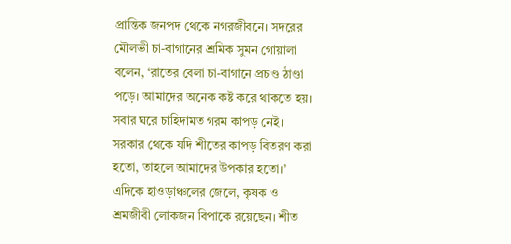প্রান্তিক জনপদ থেকে নগরজীবনে। সদরের মৌলভী চা-বাগানের শ্রমিক সুমন গোয়ালা বলেন, ‘রাতের বেলা চা-বাগানে প্রচণ্ড ঠাণ্ডা পড়ে। আমাদের অনেক কষ্ট করে থাকতে হয়। সবার ঘরে চাহিদামত গরম কাপড় নেই। সরকার থেকে যদি শীতের কাপড় বিতরণ করা হতো, তাহলে আমাদের উপকার হতো।’ এদিকে হাওড়াঞ্চলের জেলে, কৃষক ও শ্রমজীবী লোকজন বিপাকে রয়েছেন। শীত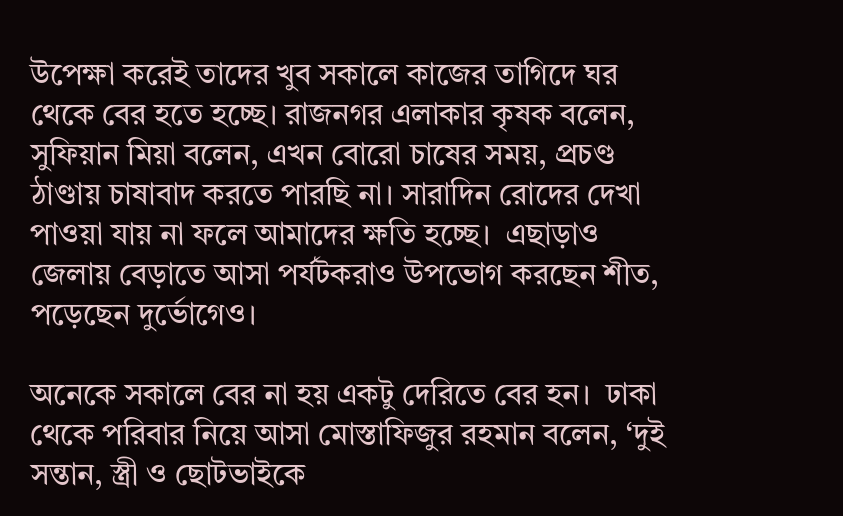উপেক্ষা করেই তাদের খুব সকালে কাজের তাগিদে ঘর থেকে বের হতে হচ্ছে। রাজনগর এলাকার কৃষক বলেন, সুফিয়ান মিয়া বলেন, এখন বোরো চাষের সময়, প্রচণ্ড ঠাণ্ডায় চাষাবাদ করতে পারছি না। সারাদিন রোদের দেখা পাওয়া যায় না ফলে আমাদের ক্ষতি হচ্ছে।  এছাড়াও জেলায় বেড়াতে আসা পর্যটকরাও উপভোগ করছেন শীত, পড়েছেন দুর্ভোগেও।

অনেকে সকালে বের না হয় একটু দেরিতে বের হন।  ঢাকা থেকে পরিবার নিয়ে আসা মোস্তাফিজুর রহমান বলেন, ‘দুই সন্তান, স্ত্রী ও ছোটভাইকে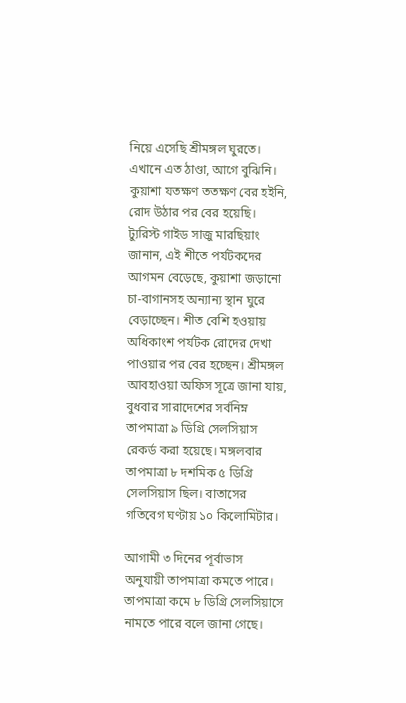নিয়ে এসেছি শ্রীমঙ্গল ঘুরতে। এখানে এত ঠাণ্ডা, আগে বুঝিনি। কুয়াশা যতক্ষণ ততক্ষণ বের হইনি, রোদ উঠার পর বের হয়েছি। ট্যুরিস্ট গাইড সাজু মারছিয়াং জানান, এই শীতে পর্যটকদের আগমন বেড়েছে, কুয়াশা জড়ানো চা-বাগানসহ অন্যান্য স্থান ঘুরে বেড়াচ্ছেন। শীত বেশি হওয়ায় অধিকাংশ পর্যটক রোদের দেখা পাওয়ার পর বের হচ্ছেন। শ্রীমঙ্গল আবহাওয়া অফিস সূত্রে জানা যায়, বুধবার সারাদেশের সর্বনিম্ন তাপমাত্রা ৯ ডিগ্রি সেলসিয়াস রেকর্ড করা হয়েছে। মঙ্গলবার তাপমাত্রা ৮ দশমিক ৫ ডিগ্রি সেলসিয়াস ছিল। বাতাসের গতিবেগ ঘণ্টায় ১০ কিলোমিটার।

আগামী ৩ দিনের পূর্বাভাস অনুযায়ী তাপমাত্রা কমতে পারে। তাপমাত্রা কমে ৮ ডিগ্রি সেলসিয়াসে নামতে পারে বলে জানা গেছে।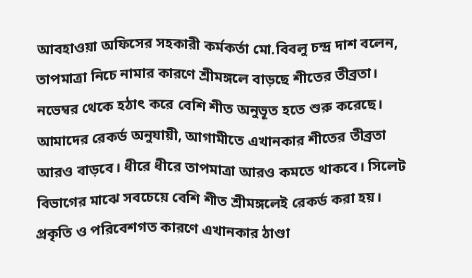আবহাওয়া অফিসের সহকারী কর্মকর্তা মো.বিবলু চন্দ্র দাশ বলেন, তাপমাত্রা নিচে নামার কারণে শ্রীমঙ্গলে বাড়ছে শীতের তীব্রতা। নভেম্বর থেকে হঠাৎ করে বেশি শীত অনুভূত হতে শুরু করেছে। আমাদের রেকর্ড অনুযায়ী, আগামীতে এখানকার শীতের তীব্রতা আরও বাড়বে। ধীরে ধীরে তাপমাত্রা আরও কমতে থাকবে। সিলেট বিভাগের মাঝে সবচেয়ে বেশি শীত শ্রীমঙ্গলেই রেকর্ড করা হয়। প্রকৃতি ও পরিবেশগত কারণে এখানকার ঠাণ্ডা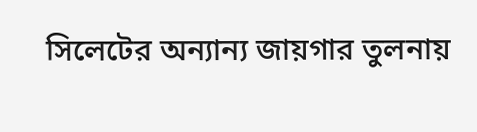সিলেটের অন্যান্য জায়গার তুলনায়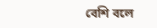বেশি বলে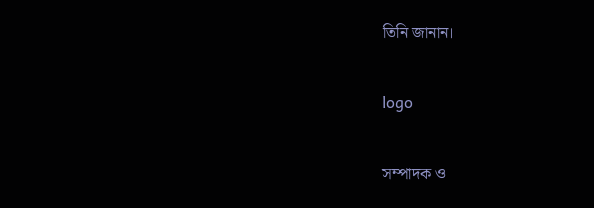তিনি জানান।

logo

সম্পাদক ও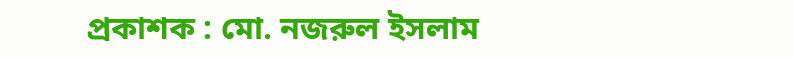প্রকাশক : মো. নজরুল ইসলাম